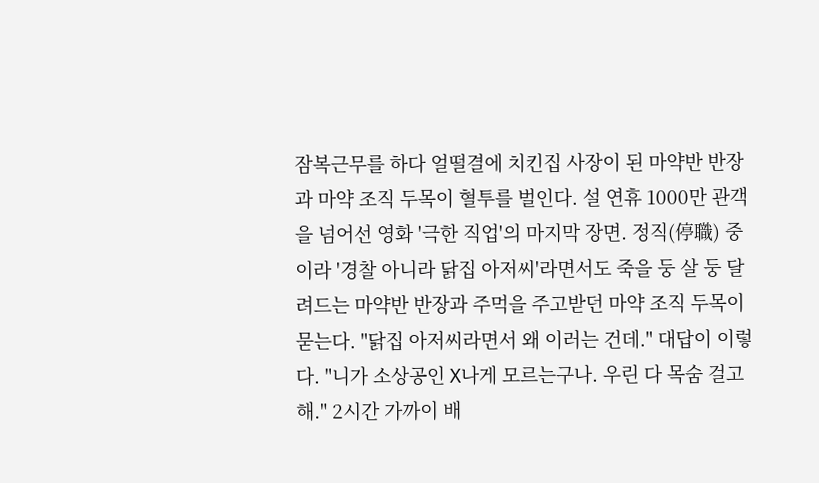잠복근무를 하다 얼떨결에 치킨집 사장이 된 마약반 반장과 마약 조직 두목이 혈투를 벌인다. 설 연휴 1000만 관객을 넘어선 영화 '극한 직업'의 마지막 장면. 정직(停職) 중이라 '경찰 아니라 닭집 아저씨'라면서도 죽을 둥 살 둥 달려드는 마약반 반장과 주먹을 주고받던 마약 조직 두목이 묻는다. "닭집 아저씨라면서 왜 이러는 건데." 대답이 이렇다. "니가 소상공인 X나게 모르는구나. 우린 다 목숨 걸고 해." 2시간 가까이 배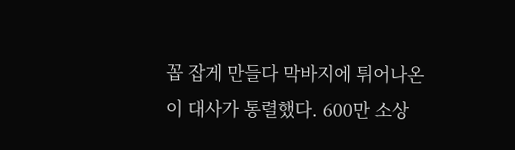꼽 잡게 만들다 막바지에 튀어나온 이 대사가 통렬했다. 600만 소상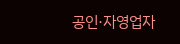공인·자영업자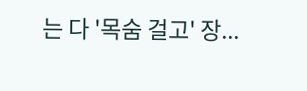는 다 '목숨 걸고' 장...